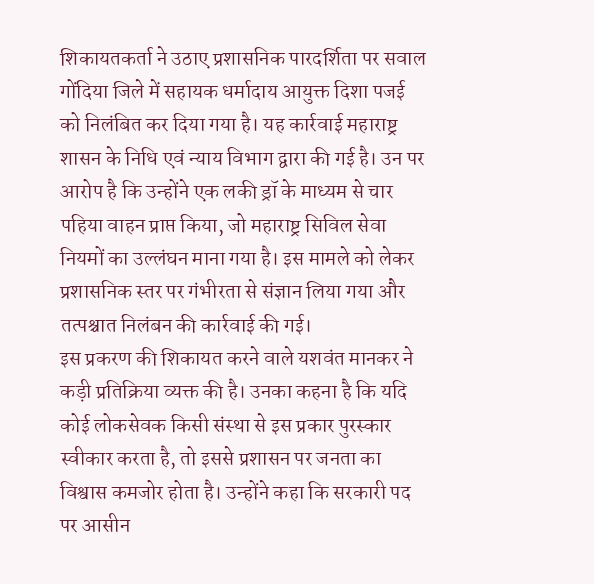शिकायतकर्ता ने उठाए प्रशासनिक पारदर्शिता पर सवाल
गोंदिया जिले में सहायक धर्मादाय आयुक्त दिशा पजई को निलंबित कर दिया गया है। यह कार्रवाई महाराष्ट्र शासन के निधि एवं न्याय विभाग द्वारा की गई है। उन पर आरोप है कि उन्होंने एक लकी ड्रॉ के माध्यम से चार पहिया वाहन प्राप्त किया, जो महाराष्ट्र सिविल सेवा नियमों का उल्लंघन माना गया है। इस मामले को लेकर प्रशासनिक स्तर पर गंभीरता से संज्ञान लिया गया और तत्पश्चात निलंबन की कार्रवाई की गई।
इस प्रकरण की शिकायत करने वाले यशवंत मानकर ने कड़ी प्रतिक्रिया व्यक्त की है। उनका कहना है कि यदि कोई लोकसेवक किसी संस्था से इस प्रकार पुरस्कार स्वीकार करता है, तो इससे प्रशासन पर जनता का विश्वास कमजोर होता है। उन्होंने कहा कि सरकारी पद पर आसीन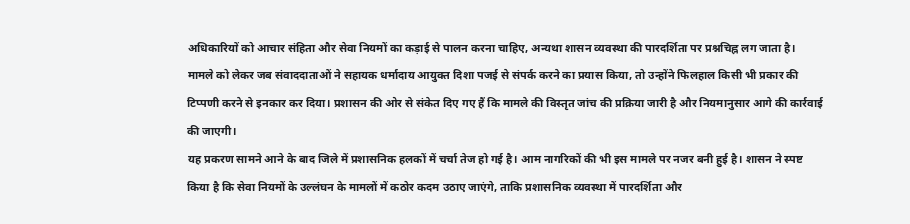अधिकारियों को आचार संहिता और सेवा नियमों का कड़ाई से पालन करना चाहिए, अन्यथा शासन व्यवस्था की पारदर्शिता पर प्रश्नचिह्न लग जाता है।
मामले को लेकर जब संवाददाताओं ने सहायक धर्मादाय आयुक्त दिशा पजई से संपर्क करने का प्रयास किया, तो उन्होंने फिलहाल किसी भी प्रकार की टिप्पणी करने से इनकार कर दिया। प्रशासन की ओर से संकेत दिए गए हैं कि मामले की विस्तृत जांच की प्रक्रिया जारी है और नियमानुसार आगे की कार्रवाई की जाएगी।
यह प्रकरण सामने आने के बाद जिले में प्रशासनिक हलकों में चर्चा तेज हो गई है। आम नागरिकों की भी इस मामले पर नजर बनी हुई है। शासन ने स्पष्ट किया है कि सेवा नियमों के उल्लंघन के मामलों में कठोर कदम उठाए जाएंगे, ताकि प्रशासनिक व्यवस्था में पारदर्शिता और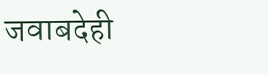जवाबदेही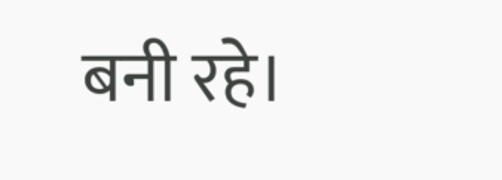बनी रहे।